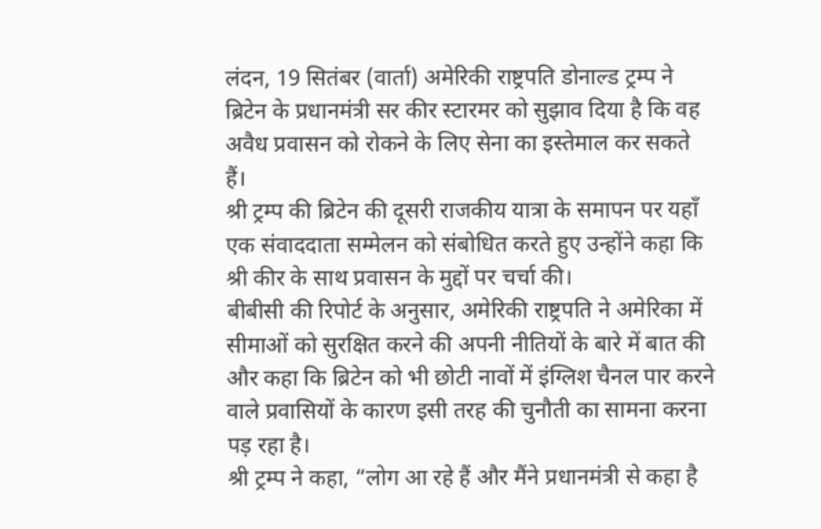लंदन, 19 सितंबर (वार्ता) अमेरिकी राष्ट्रपति डोनाल्ड ट्रम्प ने ब्रिटेन के प्रधानमंत्री सर कीर स्टारमर को सुझाव दिया है कि वह अवैध प्रवासन को रोकने के लिए सेना का इस्तेमाल कर सकते हैं।
श्री ट्रम्प की ब्रिटेन की दूसरी राजकीय यात्रा के समापन पर यहाँ एक संवाददाता सम्मेलन को संबोधित करते हुए उन्होंने कहा कि श्री कीर के साथ प्रवासन के मुद्दों पर चर्चा की।
बीबीसी की रिपोर्ट के अनुसार, अमेरिकी राष्ट्रपति ने अमेरिका में सीमाओं को सुरक्षित करने की अपनी नीतियों के बारे में बात की और कहा कि ब्रिटेन को भी छोटी नावों में इंग्लिश चैनल पार करने वाले प्रवासियों के कारण इसी तरह की चुनौती का सामना करना पड़ रहा है।
श्री ट्रम्प ने कहा, “लोग आ रहे हैं और मैंने प्रधानमंत्री से कहा है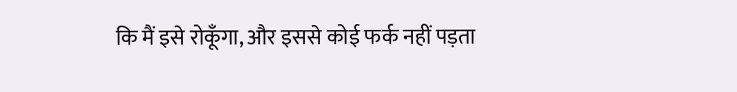कि मैं इसे रोकूँगा, और इससे कोई फर्क नहीं पड़ता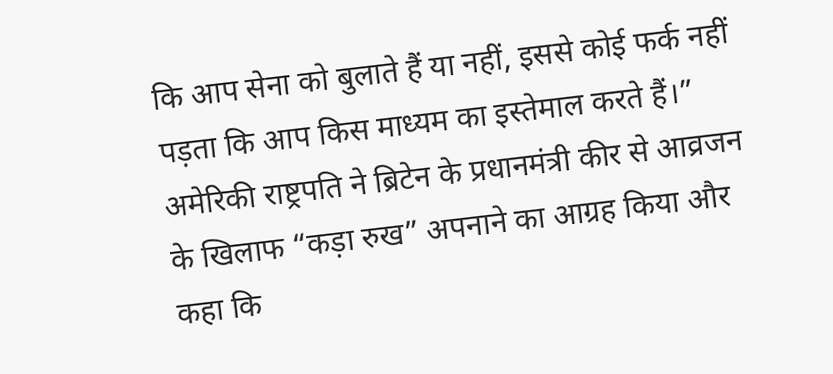कि आप सेना को बुलाते हैं या नहीं, इससे कोई फर्क नहीं पड़ता कि आप किस माध्यम का इस्तेमाल करते हैं।”
अमेरिकी राष्ट्रपति ने ब्रिटेन के प्रधानमंत्री कीर से आव्रजन के खिलाफ “कड़ा रुख” अपनाने का आग्रह किया और कहा कि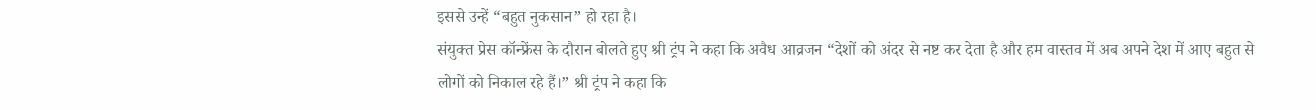इससे उन्हें “बहुत नुकसान” हो रहा है।
संयुक्त प्रेस कॉन्फ्रेंस के दौरान बोलते हुए श्री ट्रंप ने कहा कि अवैध आव्रजन “देशों को अंदर से नष्ट कर देता है और हम वास्तव में अब अपने देश में आए बहुत से लोगों को निकाल रहे हैं।” श्री ट्रंप ने कहा कि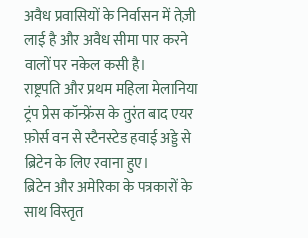अवैध प्रवासियों के निर्वासन में तेज़ी लाई है और अवैध सीमा पार करने वालों पर नकेल कसी है।
राष्ट्रपति और प्रथम महिला मेलानिया ट्रंप प्रेस कॉन्फ्रेंस के तुरंत बाद एयर फ़ोर्स वन से स्टैनस्टेड हवाई अड्डे से ब्रिटेन के लिए रवाना हुए।
ब्रिटेन और अमेरिका के पत्रकारों के साथ विस्तृत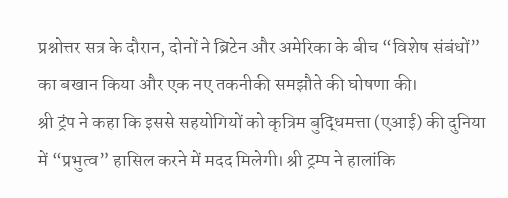प्रश्नोत्तर सत्र के दौरान, दोनों ने ब्रिटेन और अमेरिका के बीच “विशेष संबंधों” का बखान किया और एक नए तकनीकी समझौते की घोषणा की।
श्री ट्रंप ने कहा कि इससे सहयोगियों को कृत्रिम बुद्धिमत्ता (एआई) की दुनिया में “प्रभुत्व” हासिल करने में मदद मिलेगी। श्री ट्रम्प ने हालांकि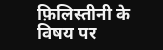फ़िलिस्तीनी के विषय पर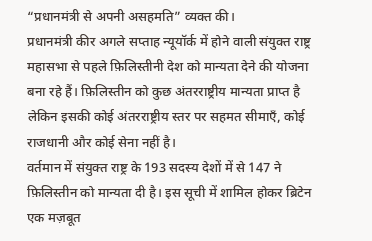“प्रधानमंत्री से अपनी असहमति” व्यक्त की।
प्रधानमंत्री कीर अगले सप्ताह न्यूयॉर्क में होने वाली संयुक्त राष्ट्र महासभा से पहले फ़िलिस्तीनी देश को मान्यता देने की योजना बना रहे हैं। फ़िलिस्तीन को कुछ अंतरराष्ट्रीय मान्यता प्राप्त है लेकिन इसकी कोई अंतरराष्ट्रीय स्तर पर सहमत सीमाएँ, कोई राजधानी और कोई सेना नहीं है।
वर्तमान में संयुक्त राष्ट्र के 193 सदस्य देशों में से 147 ने फ़िलिस्तीन को मान्यता दी है। इस सूची में शामिल होकर ब्रिटेन एक मज़बूत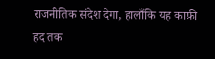राजनीतिक संदेश देगा, हालाँकि यह काफ़ी हद तक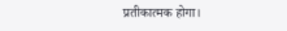प्रतीकात्मक होगा।